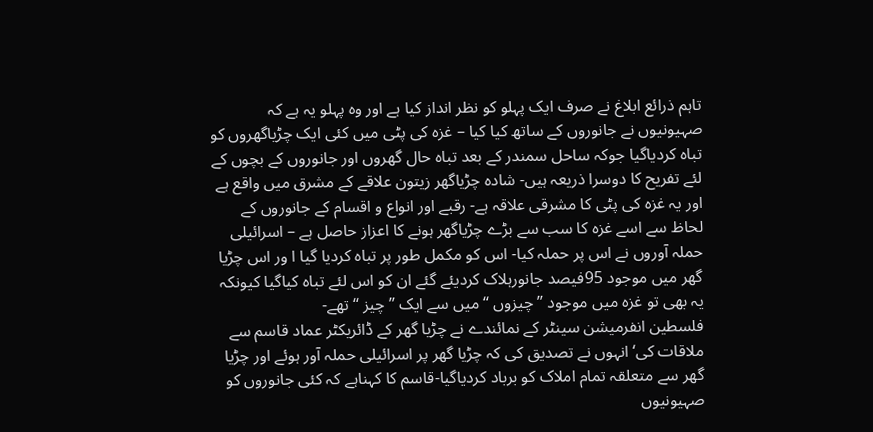تاہم ذرائع ابلاغ نے صرف ایک پہلو کو نظر انداز کیا ہے اور وہ پہلو یہ ہے کہ صہیونیوں نے جانوروں کے ساتھ کیا کیا – غزہ کی پٹی میں کئی ایک چڑیاگھروں کو تباہ کردیاگیا جوکہ ساحل سمندر کے بعد تباہ حال گھروں اور جانوروں کے بچوں کے لئے تفریح کا دوسرا ذریعہ ہیں- شادہ چڑیاگھر زیتون علاقے کے مشرق میں واقع ہے اور یہ غزہ کی پٹی کا مشرقی علاقہ ہے- رقبے اور انواع و اقسام کے جانوروں کے لحاظ سے اسے غزہ کا سب سے بڑے چڑیاگھر ہونے کا اعزاز حاصل ہے – اسرائیلی حملہ آوروں نے اس پر حملہ کیا- اس کو مکمل طور پر تباہ کردیا گیا ا ور اس چڑیا گھر میں موجود 95فیصد جانورہلاک کردیئے گئے ان کو اس لئے تباہ کیاگیا کیونکہ یہ بھی تو غزہ میں موجود ’’چیزوں ‘‘ میں سے ایک ’’چیز ‘‘ تھے-
فلسطین انفرمیشن سینٹر کے نمائندے نے چڑیا گھر کے ڈائریکٹر عماد قاسم سے ملاقات کی‘ انہوں نے تصدیق کی کہ چڑیا گھر پر اسرائیلی حملہ آور ہوئے اور چڑیا گھر سے متعلقہ تمام املاک کو برباد کردیاگیا-قاسم کا کہناہے کہ کئی جانوروں کو صہیونیوں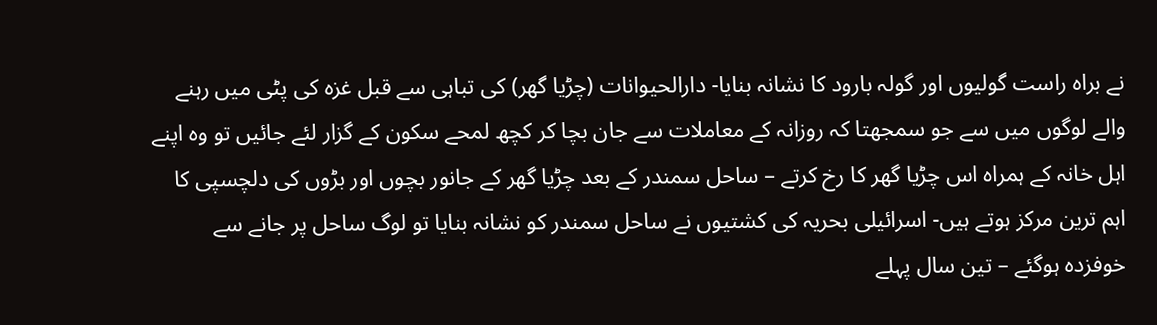نے براہ راست گولیوں اور گولہ بارود کا نشانہ بنایا- دارالحیوانات (چڑیا گھر) کی تباہی سے قبل غزہ کی پٹی میں رہنے والے لوگوں میں سے جو سمجھتا کہ روزانہ کے معاملات سے جان بچا کر کچھ لمحے سکون کے گزار لئے جائیں تو وہ اپنے اہل خانہ کے ہمراہ اس چڑیا گھر کا رخ کرتے – ساحل سمندر کے بعد چڑیا گھر کے جانور بچوں اور بڑوں کی دلچسپی کا اہم ترین مرکز ہوتے ہیں- اسرائیلی بحریہ کی کشتیوں نے ساحل سمندر کو نشانہ بنایا تو لوگ ساحل پر جانے سے خوفزدہ ہوگئے – تین سال پہلے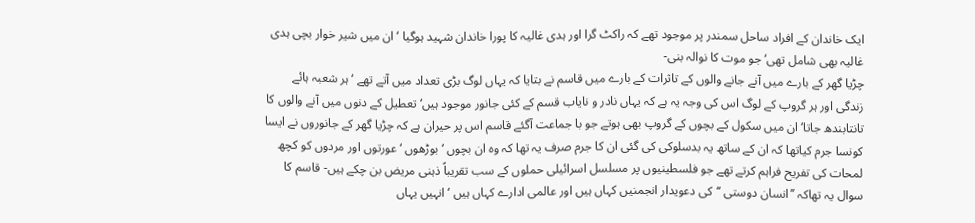ایک خاندان کے افراد ساحل سمندر پر موجود تھے کہ راکٹ گرا اور ہدی غالیہ کا پورا خاندان شہید ہوگیا ‘ ان میں شیر خوار بچی ہدی غالیہ بھی شامل تھی‘ جو موت کا نوالہ بنی-
چڑیا گھر کے بارے میں آنے جانے والوں کے تاثرات کے بارے میں قاسم نے بتایا کہ یہاں لوگ بڑی تعداد میں آتے تھے ‘ ہر شعبہ ہائے زندگی اور ہر گروپ کے لوگ اس کی وجہ یہ ہے کہ یہاں نادر و نایاب قسم کے کئی جانور موجود ہیں‘ تعطیل کے دنوں میں آنے والوں کا تانتابندھ جاتا‘ ان میں سکول کے بچوں کے گروپ بھی ہوتے جو با جماعت آگئے قاسم اس پر حیران ہے کہ چڑیا گھر کے جانوروں نے ایسا کونسا جرم کیاتھا کہ ان کے ساتھ یہ بدسلوکی کی گئی ان کا جرم صرف یہ تھا کہ وہ ان بچوں ‘ بوڑھوں ‘عورتوں اور مردوں کو کچھ لمحات کی تفریح فراہم کرتے تھے جو فلسطینیوں پر مسلسل اسرائیلی حملوں کے سب تقریباً ذہنی مریض بن چکے ہیں- قاسم کا سوال یہ تھاکہ ’’انسان دوستی ‘‘کی دعویدار انجمنیں کہاں ہیں اور عالمی ادارے کہاں ہیں ‘ انہیں یہاں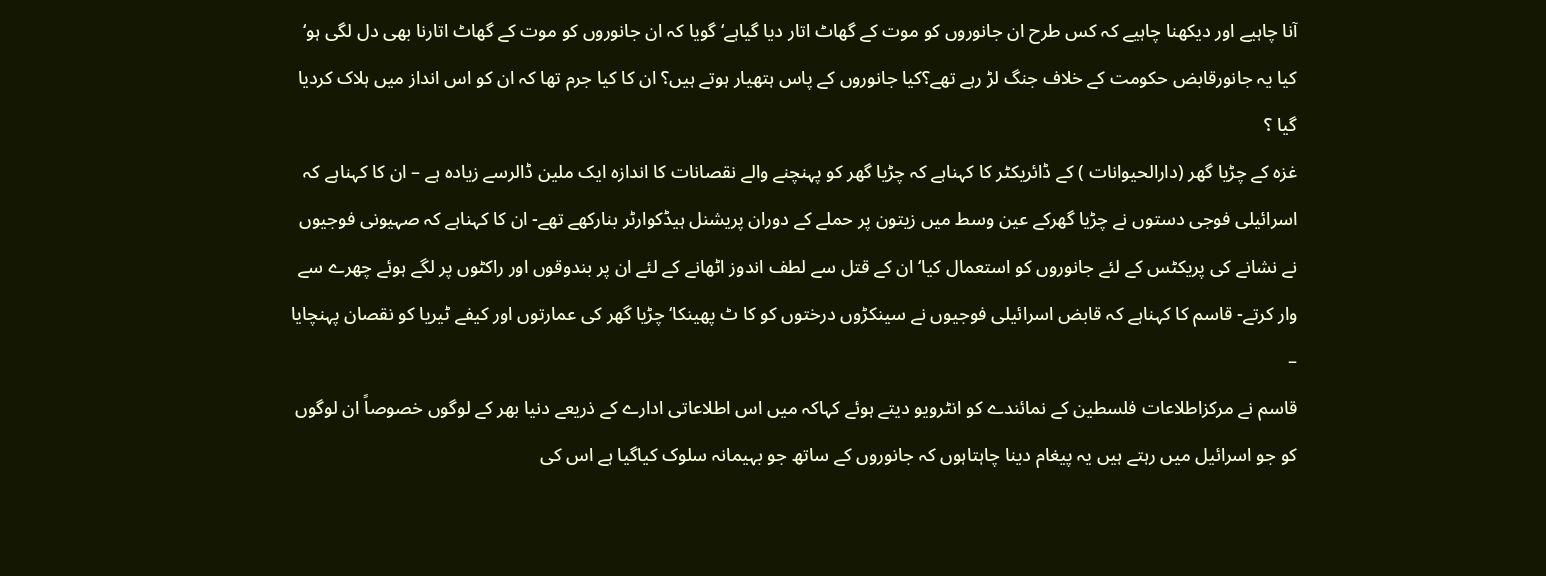آنا چاہیے اور دیکھنا چاہیے کہ کس طرح ان جانوروں کو موت کے گھاٹ اتار دیا گیاہے‘ گویا کہ ان جانوروں کو موت کے گھاٹ اتارنا بھی دل لگی ہو‘ کیا یہ جانورقابض حکومت کے خلاف جنگ لڑ رہے تھے؟کیا جانوروں کے پاس ہتھیار ہوتے ہیں؟ ان کا کیا جرم تھا کہ ان کو اس انداز میں ہلاک کردیا گیا ؟
غزہ کے چڑیا گھر (دارالحیوانات ) کے ڈائریکٹر کا کہناہے کہ چڑیا گھر کو پہنچنے والے نقصانات کا اندازہ ایک ملین ڈالرسے زیادہ ہے – ان کا کہناہے کہ اسرائیلی فوجی دستوں نے چڑیا گھرکے عین وسط میں زیتون پر حملے کے دوران پریشنل ہیڈکوارٹر بنارکھے تھے- ان کا کہناہے کہ صہیونی فوجیوں نے نشانے کی پریکٹس کے لئے جانوروں کو استعمال کیا‘ ان کے قتل سے لطف اندوز اٹھانے کے لئے ان پر بندوقوں اور راکٹوں پر لگے ہوئے چھرے سے وار کرتے- قاسم کا کہناہے کہ قابض اسرائیلی فوجیوں نے سینکڑوں درختوں کو کا ٹ پھینکا‘ چڑیا گھر کی عمارتوں اور کیفے ٹیریا کو نقصان پہنچایا –
قاسم نے مرکزاطلاعات فلسطین کے نمائندے کو انٹرویو دیتے ہوئے کہاکہ میں اس اطلاعاتی ادارے کے ذریعے دنیا بھر کے لوگوں خصوصاً ان لوگوں کو جو اسرائیل میں رہتے ہیں یہ پیغام دینا چاہتاہوں کہ جانوروں کے ساتھ جو بہیمانہ سلوک کیاگیا ہے اس کی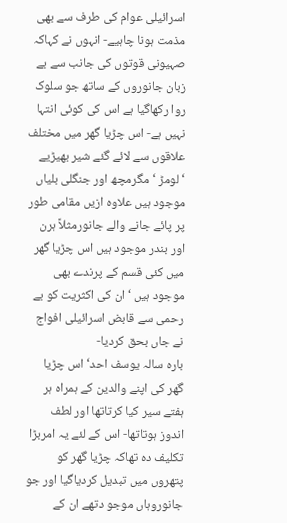اسرائیلی عوام کی طرف سے بھی مذمت ہونا چاہیے- انہوں نے کہاکہ صہیونی قوتوں کی جانب سے بے زبان جانوروں کے ساتھ جو سلوک روا رکھاگیا ہے اس کی کوئی انتہا نہیں ہے- اس چڑیا گھر میں مختلف علاقوں سے لائے گئے شیر بھیڑیے ‘لومڑ ‘مگرمچھ اور جنگلی بلیاں موجود ہیں علاوہ ازیں مقامی طور پر پائے جانے والے جانورمثلاً ہرن اور بندر موجود ہیں اس چڑیا گھر میں کئی قسم کے پرندے بھی موجود ہیں ‘ ان کی اکثریت کو بے رحمی سے قابض اسرائیلی افواج نے جاں بحق کردیا-
بارہ سالہ یوسف احد‘اس چڑیا گھر کی اپنے والدین کے ہمراہ ہر ہفتے سیر کیا کرتاتھا اور لطف اندوز ہوتاتھا- اس کے لئے یہ امربڑا تکلیف دہ تھاکہ چڑیا گھر کو پتھروں میں تبدیل کردیاگیا اور جو جانوروہاں موجو دتھے ان کے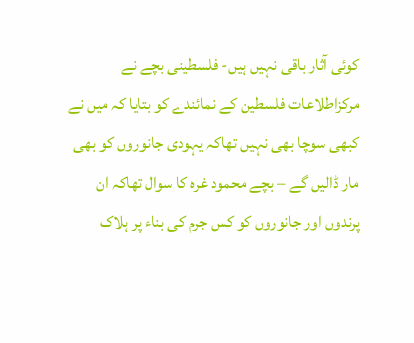کوئی آثار باقی نہیں ہیں- فلسطینی بچے نے مرکزاطلاعات فلسطین کے نمائندے کو بتایا کہ میں نے کبھی سوچا بھی نہیں تھاکہ یہودی جانوروں کو بھی مار ڈالیں گے – بچے محمود غرہ کا سوال تھاکہ ان پرندوں اور جانوروں کو کس جرم کی بناء پر ہلاک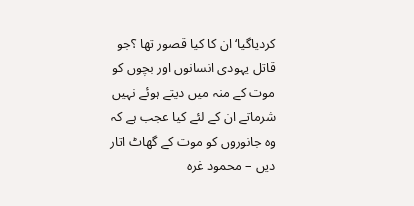کردیاگیا‘ ان کا کیا قصور تھا ؟جو قاتل یہودی انسانوں اور بچوں کو موت کے منہ میں دیتے ہوئے نہیں شرماتے ان کے لئے کیا عجب ہے کہ وہ جانوروں کو موت کے گھاٹ اتار دیں – محمود غرہ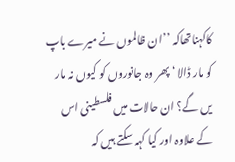کاکہناتھاکہ ’’ان ظالموں نے میرے باپ کو مار ڈالا ‘ پھر وہ جانوروں کو کیوں نہ مار یں گے؟ ان حالات میں فلسطینی اس کے علاوہ اور کیا کہہ سکتے ہیں کہ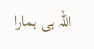اللہ ہی ہمارا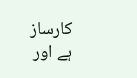کارساز ہے اور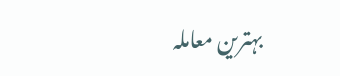بہترین معاملہ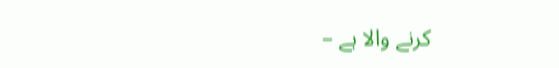کرنے والا ہے –